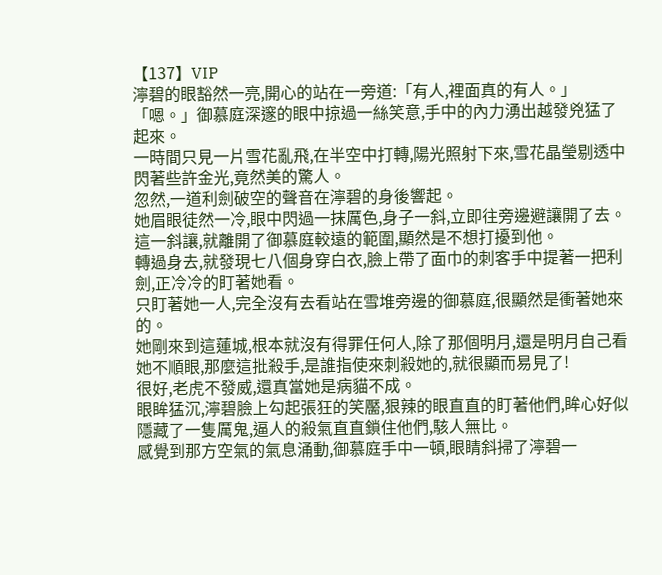【137】VIP
濘碧的眼豁然一亮,開心的站在一旁道:「有人,裡面真的有人。」
「嗯。」御慕庭深邃的眼中掠過一絲笑意,手中的內力湧出越發兇猛了起來。
一時間只見一片雪花亂飛,在半空中打轉,陽光照射下來,雪花晶瑩剔透中閃著些許金光,竟然美的驚人。
忽然,一道利劍破空的聲音在濘碧的身後響起。
她眉眼徒然一冷,眼中閃過一抹厲色,身子一斜,立即往旁邊避讓開了去。
這一斜讓,就離開了御慕庭較遠的範圍,顯然是不想打擾到他。
轉過身去,就發現七八個身穿白衣,臉上帶了面巾的刺客手中提著一把利劍,正冷冷的盯著她看。
只盯著她一人,完全沒有去看站在雪堆旁邊的御慕庭,很顯然是衝著她來的。
她剛來到這蓮城,根本就沒有得罪任何人,除了那個明月,還是明月自己看她不順眼,那麼這批殺手,是誰指使來刺殺她的,就很顯而易見了!
很好,老虎不發威,還真當她是病貓不成。
眼眸猛沉,濘碧臉上勾起張狂的笑靨,狠辣的眼直直的盯著他們,眸心好似隱藏了一隻厲鬼,逼人的殺氣直直鎖住他們,駭人無比。
感覺到那方空氣的氣息涌動,御慕庭手中一頓,眼睛斜掃了濘碧一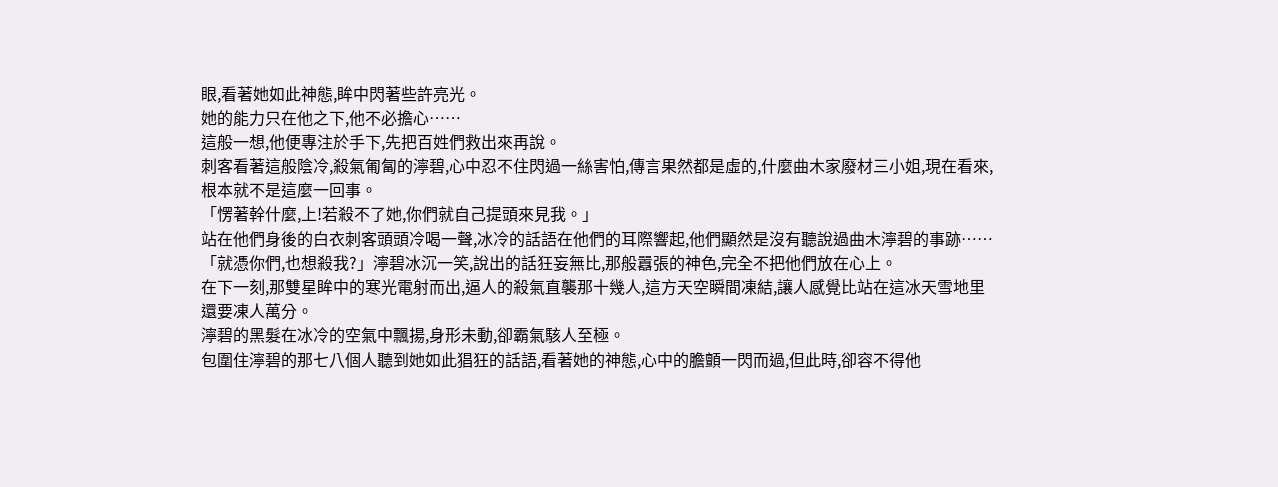眼,看著她如此神態,眸中閃著些許亮光。
她的能力只在他之下,他不必擔心……
這般一想,他便專注於手下,先把百姓們救出來再說。
刺客看著這般陰冷,殺氣匍匐的濘碧,心中忍不住閃過一絲害怕,傳言果然都是虛的,什麼曲木家廢材三小姐,現在看來,根本就不是這麼一回事。
「愣著幹什麼,上!若殺不了她,你們就自己提頭來見我。」
站在他們身後的白衣刺客頭頭冷喝一聲,冰冷的話語在他們的耳際響起,他們顯然是沒有聽說過曲木濘碧的事跡……
「就憑你們,也想殺我?」濘碧冰沉一笑,說出的話狂妄無比,那般囂張的神色,完全不把他們放在心上。
在下一刻,那雙星眸中的寒光電射而出,逼人的殺氣直襲那十幾人,這方天空瞬間凍結,讓人感覺比站在這冰天雪地里還要凍人萬分。
濘碧的黑髮在冰冷的空氣中飄揚,身形未動,卻霸氣駭人至極。
包圍住濘碧的那七八個人聽到她如此猖狂的話語,看著她的神態,心中的膽顫一閃而過,但此時,卻容不得他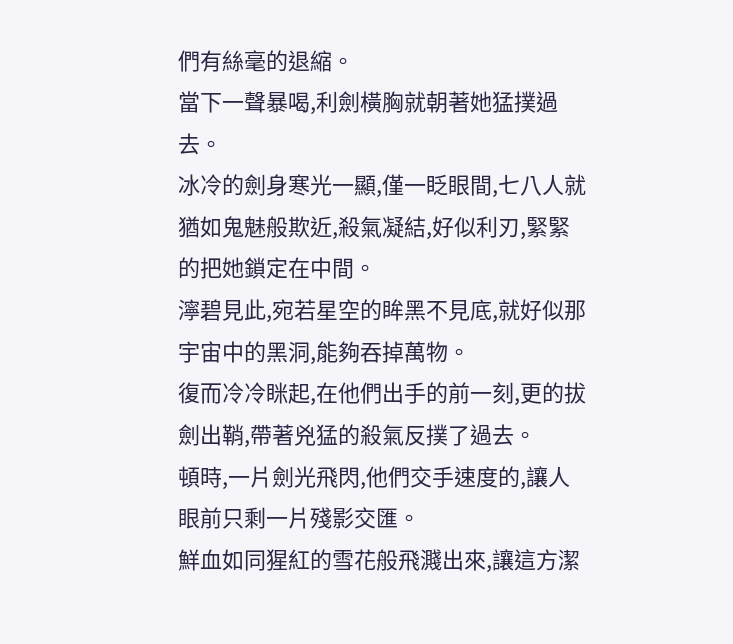們有絲毫的退縮。
當下一聲暴喝,利劍橫胸就朝著她猛撲過去。
冰冷的劍身寒光一顯,僅一眨眼間,七八人就猶如鬼魅般欺近,殺氣凝結,好似利刃,緊緊的把她鎖定在中間。
濘碧見此,宛若星空的眸黑不見底,就好似那宇宙中的黑洞,能夠吞掉萬物。
復而冷冷眯起,在他們出手的前一刻,更的拔劍出鞘,帶著兇猛的殺氣反撲了過去。
頓時,一片劍光飛閃,他們交手速度的,讓人眼前只剩一片殘影交匯。
鮮血如同猩紅的雪花般飛濺出來,讓這方潔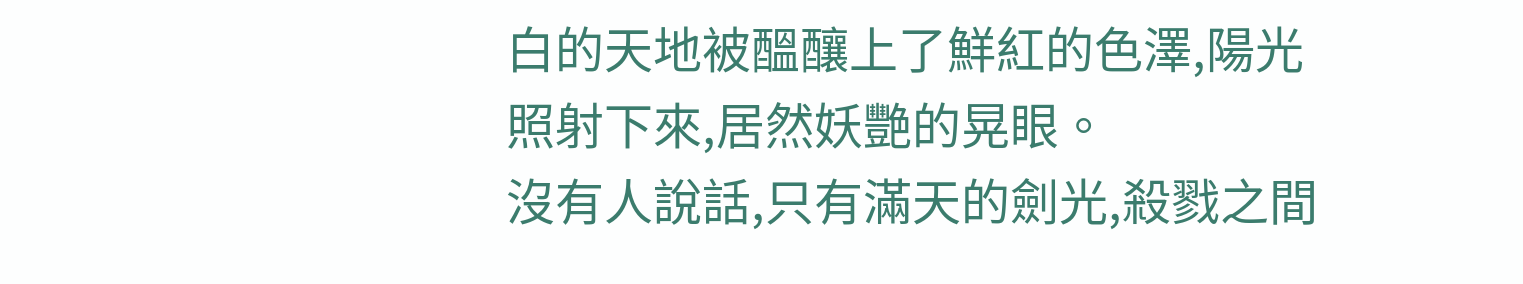白的天地被醞釀上了鮮紅的色澤,陽光照射下來,居然妖艷的晃眼。
沒有人說話,只有滿天的劍光,殺戮之間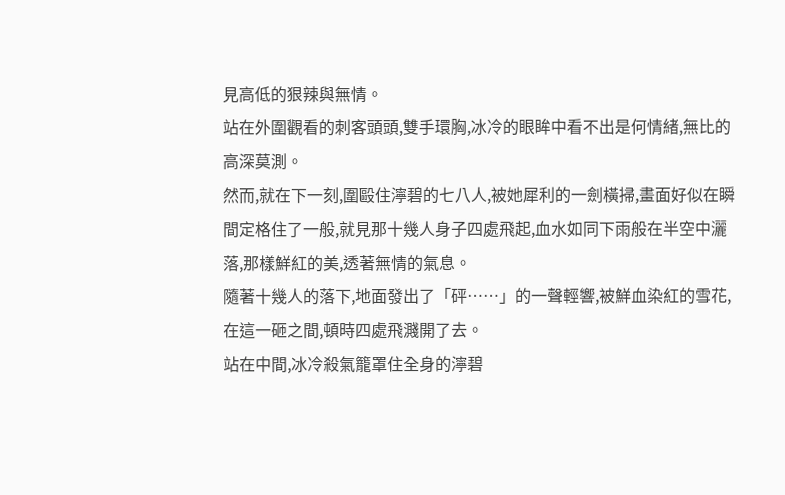見高低的狠辣與無情。
站在外圍觀看的刺客頭頭,雙手環胸,冰冷的眼眸中看不出是何情緒,無比的高深莫測。
然而,就在下一刻,圍毆住濘碧的七八人,被她犀利的一劍橫掃,畫面好似在瞬間定格住了一般,就見那十幾人身子四處飛起,血水如同下雨般在半空中灑落,那樣鮮紅的美,透著無情的氣息。
隨著十幾人的落下,地面發出了「砰……」的一聲輕響,被鮮血染紅的雪花,在這一砸之間,頓時四處飛濺開了去。
站在中間,冰冷殺氣籠罩住全身的濘碧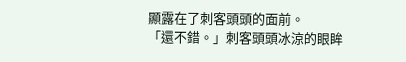顯露在了刺客頭頭的面前。
「還不錯。」刺客頭頭冰涼的眼眸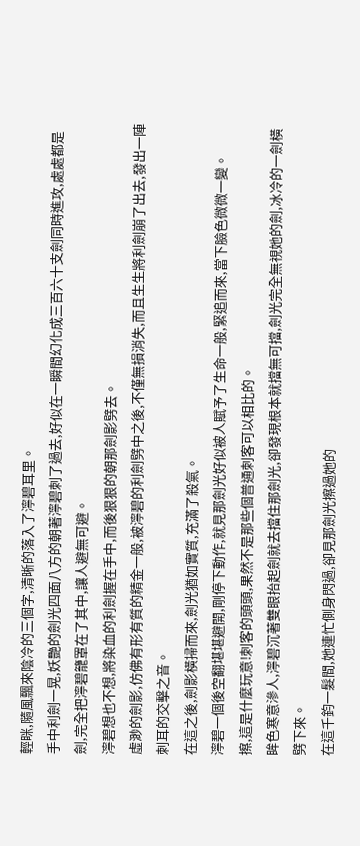輕眯,隨風飄來陰冷的三個字,清晰的落入了濘碧耳里。
手中利劍一晃,妖艷的劍光四面八方的朝著濘碧刺了過去,好似在一瞬間幻化成三百六十支劍同時進攻,處處都是劍,完全把濘碧籠罩在了其中,讓人避無可避。
濘碧想也不想,將染血的利劍握在手中,而後狠狠的朝那劍影劈去。
虛渺的劍影,仿佛有形有質的精金一般,被濘碧的利劍劈中之後,不僅無損消失,而且生生將利劍崩了出去,發出一陣刺耳的交擊之音。
在這之後,劍影橫掃而來,劍光猶如實質,充滿了殺氣。
濘碧一個後空翻堪堪避開,剛停下動作,就見那劍光好似被人賦予了生命一般,緊追而來,當下臉色微微一變。
擦,這是什麼玩意!刺客的頭頭,果然不是那些個普通刺客可以相比的。
眸色寒意滲人,濘碧沉著雙眼抬起劍就去擋住那劍光,卻發現根本就擋無可擋,劍光完全無視她的劍,冰冷的一劍橫劈下來。
在這千鈞一髮間,她連忙側身閃過,卻見那劍光擦過她的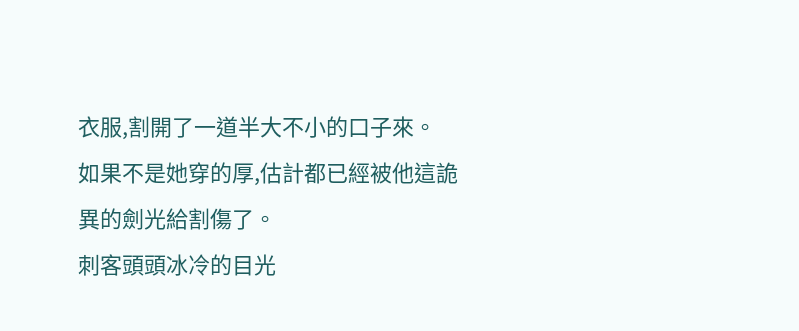衣服,割開了一道半大不小的口子來。
如果不是她穿的厚,估計都已經被他這詭異的劍光給割傷了。
刺客頭頭冰冷的目光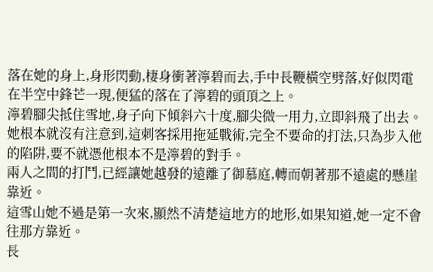落在她的身上,身形閃動,棲身衝著濘碧而去,手中長鞭橫空劈落,好似閃電在半空中鋒芒一現,便猛的落在了濘碧的頭頂之上。
濘碧腳尖抵住雪地,身子向下傾斜六十度,腳尖微一用力,立即斜飛了出去。
她根本就沒有注意到,這刺客採用拖延戰術,完全不要命的打法,只為步入他的陷阱,要不就憑他根本不是濘碧的對手。
兩人之間的打鬥,已經讓她越發的遠離了御慕庭,轉而朝著那不遠處的懸崖靠近。
這雪山她不過是第一次來,顯然不清楚這地方的地形,如果知道,她一定不會往那方靠近。
長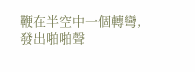鞭在半空中一個轉彎,發出啪啪聲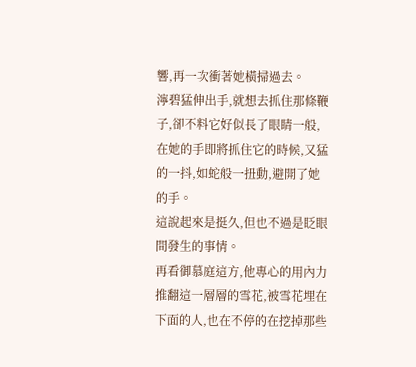響,再一次衝著她橫掃過去。
濘碧猛伸出手,就想去抓住那條鞭子,卻不料它好似長了眼睛一般,在她的手即將抓住它的時候,又猛的一抖,如蛇般一扭動,避開了她的手。
這說起來是挺久,但也不過是眨眼間發生的事情。
再看御慕庭這方,他專心的用內力推翻這一層層的雪花,被雪花埋在下面的人,也在不停的在挖掉那些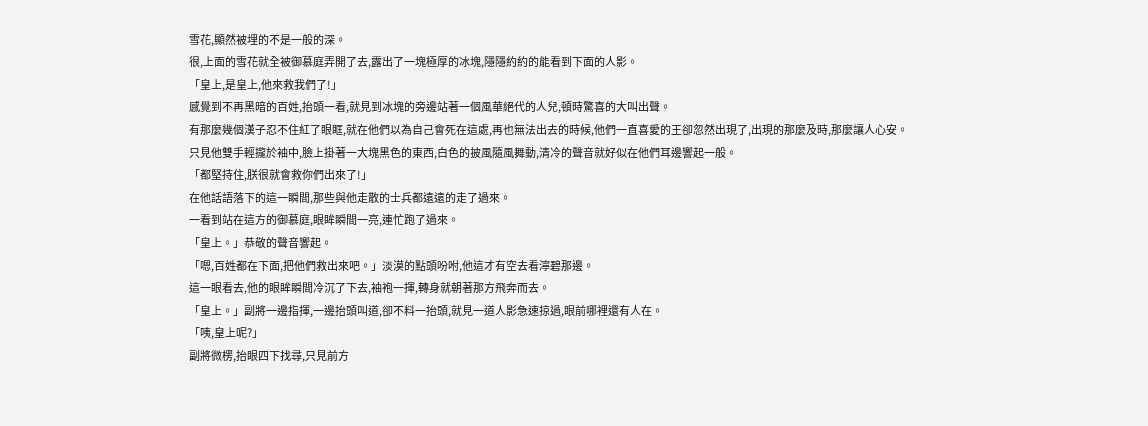雪花,顯然被埋的不是一般的深。
很,上面的雪花就全被御慕庭弄開了去,露出了一塊極厚的冰塊,隱隱約約的能看到下面的人影。
「皇上,是皇上,他來救我們了!」
感覺到不再黑暗的百姓,抬頭一看,就見到冰塊的旁邊站著一個風華絕代的人兒,頓時驚喜的大叫出聲。
有那麼幾個漢子忍不住紅了眼眶,就在他們以為自己會死在這處,再也無法出去的時候,他們一直喜愛的王卻忽然出現了,出現的那麼及時,那麼讓人心安。
只見他雙手輕攏於袖中,臉上掛著一大塊黑色的東西,白色的披風隨風舞動,清冷的聲音就好似在他們耳邊響起一般。
「都堅持住,朕很就會救你們出來了!」
在他話語落下的這一瞬間,那些與他走散的士兵都遠遠的走了過來。
一看到站在這方的御慕庭,眼眸瞬間一亮,連忙跑了過來。
「皇上。」恭敬的聲音響起。
「嗯,百姓都在下面,把他們救出來吧。」淡漠的點頭吩咐,他這才有空去看濘碧那邊。
這一眼看去,他的眼眸瞬間冷沉了下去,袖袍一揮,轉身就朝著那方飛奔而去。
「皇上。」副將一邊指揮,一邊抬頭叫道,卻不料一抬頭,就見一道人影急速掠過,眼前哪裡還有人在。
「咦,皇上呢?」
副將微楞,抬眼四下找尋,只見前方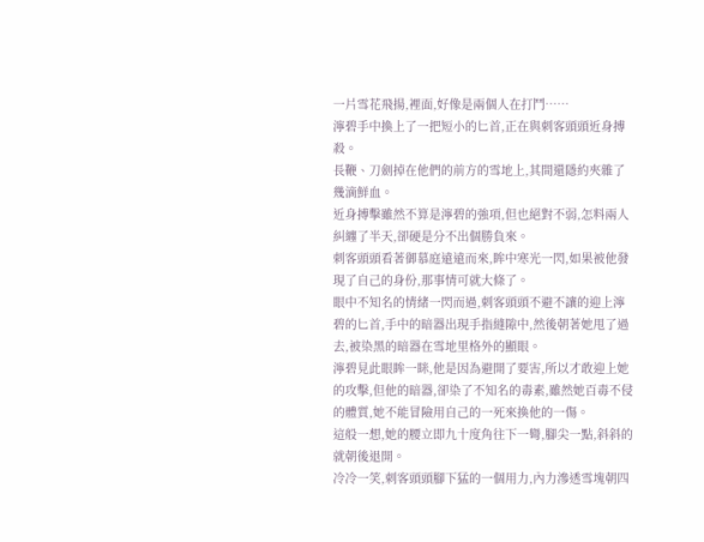一片雪花飛揚,裡面,好像是兩個人在打鬥……
濘碧手中換上了一把短小的匕首,正在與刺客頭頭近身搏殺。
長鞭、刀劍掉在他們的前方的雪地上,其間還隱約夾雜了幾滴鮮血。
近身搏擊雖然不算是濘碧的強項,但也絕對不弱,怎料兩人糾纏了半天,卻硬是分不出個勝負來。
刺客頭頭看著御慕庭遠遠而來,眸中寒光一閃,如果被他發現了自己的身份,那事情可就大條了。
眼中不知名的情緒一閃而過,刺客頭頭不避不讓的迎上濘碧的匕首,手中的暗器出現手指縫隙中,然後朝著她甩了過去,被染黑的暗器在雪地里格外的顯眼。
濘碧見此眼眸一眯,他是因為避開了要害,所以才敢迎上她的攻擊,但他的暗器,卻染了不知名的毒素,雖然她百毒不侵的體質,她不能冒險用自己的一死來換他的一傷。
這般一想,她的腰立即九十度角往下一彎,腳尖一點,斜斜的就朝後退開。
冷冷一笑,刺客頭頭腳下猛的一個用力,內力滲透雪塊朝四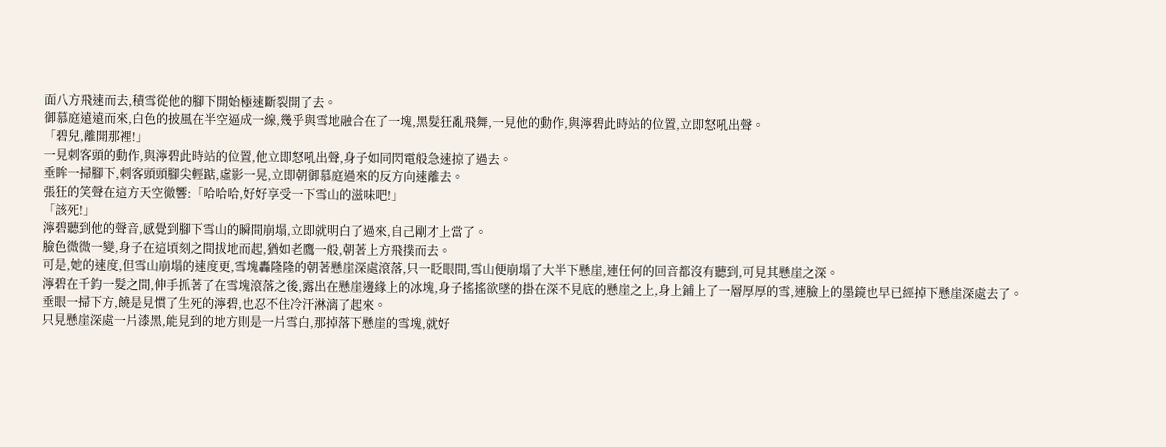面八方飛速而去,積雪從他的腳下開始極速斷裂開了去。
御慕庭遠遠而來,白色的披風在半空逼成一線,幾乎與雪地融合在了一塊,黑髮狂亂飛舞,一見他的動作,與濘碧此時站的位置,立即怒吼出聲。
「碧兒,離開那裡!」
一見刺客頭的動作,與濘碧此時站的位置,他立即怒吼出聲,身子如同閃電般急速掠了過去。
垂眸一掃腳下,刺客頭頭腳尖輕踮,虛影一晃,立即朝御慕庭過來的反方向速離去。
張狂的笑聲在這方天空徹響:「哈哈哈,好好享受一下雪山的滋味吧!」
「該死!」
濘碧聽到他的聲音,感覺到腳下雪山的瞬間崩塌,立即就明白了過來,自己剛才上當了。
臉色微微一變,身子在這頃刻之間拔地而起,猶如老鷹一般,朝著上方飛撲而去。
可是,她的速度,但雪山崩塌的速度更,雪塊轟隆隆的朝著懸崖深處滾落,只一眨眼間,雪山便崩塌了大半下懸崖,連任何的回音都沒有聽到,可見其懸崖之深。
濘碧在千鈞一髮之間,伸手抓著了在雪塊滾落之後,露出在懸崖邊緣上的冰塊,身子搖搖欲墜的掛在深不見底的懸崖之上,身上鋪上了一層厚厚的雪,連臉上的墨鏡也早已經掉下懸崖深處去了。
垂眼一掃下方,饒是見慣了生死的濘碧,也忍不住冷汗淋漓了起來。
只見懸崖深處一片漆黑,能見到的地方則是一片雪白,那掉落下懸崖的雪塊,就好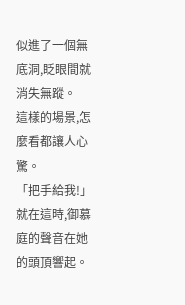似進了一個無底洞,眨眼間就消失無蹤。
這樣的場景,怎麼看都讓人心驚。
「把手給我!」
就在這時,御慕庭的聲音在她的頭頂響起。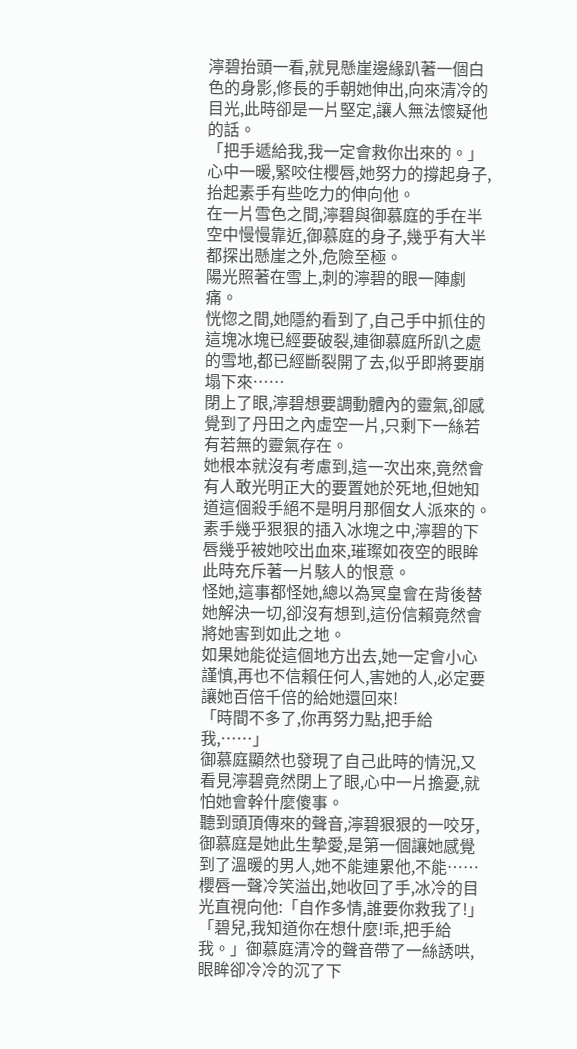濘碧抬頭一看,就見懸崖邊緣趴著一個白色的身影,修長的手朝她伸出,向來清冷的目光,此時卻是一片堅定,讓人無法懷疑他的話。
「把手遞給我,我一定會救你出來的。」
心中一暖,緊咬住櫻唇,她努力的撐起身子,抬起素手有些吃力的伸向他。
在一片雪色之間,濘碧與御慕庭的手在半空中慢慢靠近,御慕庭的身子,幾乎有大半都探出懸崖之外,危險至極。
陽光照著在雪上,刺的濘碧的眼一陣劇痛。
恍惚之間,她隱約看到了,自己手中抓住的這塊冰塊已經要破裂,連御慕庭所趴之處的雪地,都已經斷裂開了去,似乎即將要崩塌下來……
閉上了眼,濘碧想要調動體內的靈氣,卻感覺到了丹田之內虛空一片,只剩下一絲若有若無的靈氣存在。
她根本就沒有考慮到,這一次出來,竟然會有人敢光明正大的要置她於死地,但她知道這個殺手絕不是明月那個女人派來的。
素手幾乎狠狠的插入冰塊之中,濘碧的下唇幾乎被她咬出血來,璀璨如夜空的眼眸此時充斥著一片駭人的恨意。
怪她,這事都怪她,總以為冥皇會在背後替她解決一切,卻沒有想到,這份信賴竟然會將她害到如此之地。
如果她能從這個地方出去,她一定會小心謹慎,再也不信賴任何人,害她的人,必定要讓她百倍千倍的給她還回來!
「時間不多了,你再努力點,把手給我,……」
御慕庭顯然也發現了自己此時的情況,又看見濘碧竟然閉上了眼,心中一片擔憂,就怕她會幹什麼傻事。
聽到頭頂傳來的聲音,濘碧狠狠的一咬牙,御慕庭是她此生摯愛,是第一個讓她感覺到了溫暖的男人,她不能連累他,不能……
櫻唇一聲冷笑溢出,她收回了手,冰冷的目光直視向他:「自作多情,誰要你救我了!」
「碧兒,我知道你在想什麼!乖,把手給我。」御慕庭清冷的聲音帶了一絲誘哄,眼眸卻冷冷的沉了下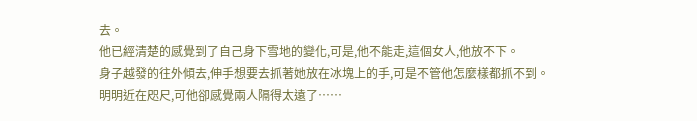去。
他已經清楚的感覺到了自己身下雪地的變化,可是,他不能走,這個女人,他放不下。
身子越發的往外傾去,伸手想要去抓著她放在冰塊上的手,可是不管他怎麼樣都抓不到。
明明近在咫尺,可他卻感覺兩人隔得太遠了……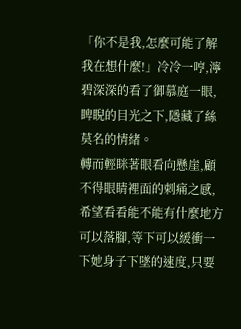「你不是我,怎麼可能了解我在想什麼!」冷冷一哼,濘碧深深的看了御慕庭一眼,睥睨的目光之下,隱藏了絲莫名的情緒。
轉而輕眯著眼看向懸崖,顧不得眼睛裡面的刺痛之感,希望看看能不能有什麼地方可以落腳,等下可以緩衝一下她身子下墜的速度,只要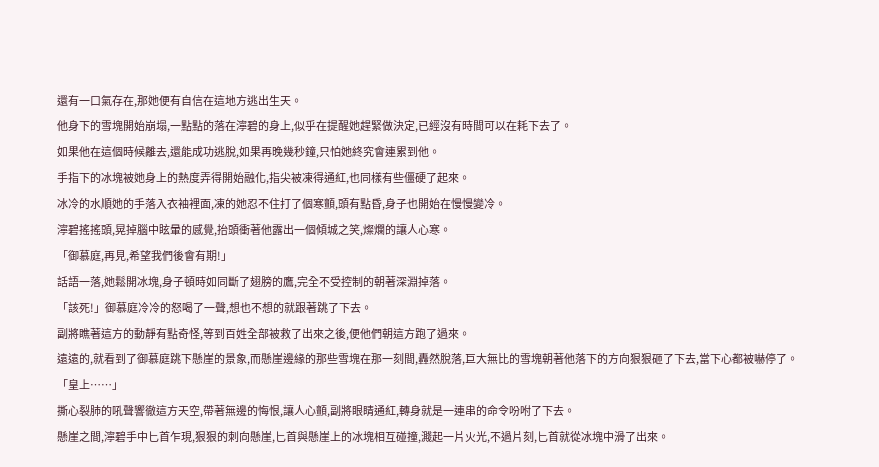還有一口氣存在,那她便有自信在這地方逃出生天。
他身下的雪塊開始崩塌,一點點的落在濘碧的身上,似乎在提醒她趕緊做決定,已經沒有時間可以在耗下去了。
如果他在這個時候離去,還能成功逃脫,如果再晚幾秒鐘,只怕她終究會連累到他。
手指下的冰塊被她身上的熱度弄得開始融化,指尖被凍得通紅,也同樣有些僵硬了起來。
冰冷的水順她的手落入衣袖裡面,凍的她忍不住打了個寒顫,頭有點昏,身子也開始在慢慢變冷。
濘碧搖搖頭,晃掉腦中眩暈的感覺,抬頭衝著他露出一個傾城之笑,燦爛的讓人心寒。
「御慕庭,再見,希望我們後會有期!」
話語一落,她鬆開冰塊,身子頓時如同斷了翅膀的鷹,完全不受控制的朝著深淵掉落。
「該死!」御慕庭冷冷的怒喝了一聲,想也不想的就跟著跳了下去。
副將瞧著這方的動靜有點奇怪,等到百姓全部被救了出來之後,便他們朝這方跑了過來。
遠遠的,就看到了御慕庭跳下懸崖的景象,而懸崖邊緣的那些雪塊在那一刻間,轟然脫落,巨大無比的雪塊朝著他落下的方向狠狠砸了下去,當下心都被嚇停了。
「皇上……」
撕心裂肺的吼聲響徹這方天空,帶著無邊的悔恨,讓人心顫,副將眼睛通紅,轉身就是一連串的命令吩咐了下去。
懸崖之間,濘碧手中匕首乍現,狠狠的刺向懸崖,匕首與懸崖上的冰塊相互碰撞,濺起一片火光,不過片刻,匕首就從冰塊中滑了出來。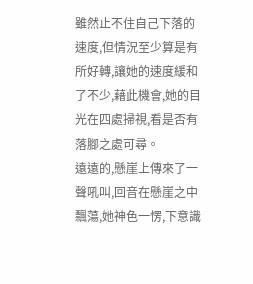雖然止不住自己下落的速度,但情況至少算是有所好轉,讓她的速度緩和了不少,藉此機會,她的目光在四處掃視,看是否有落腳之處可尋。
遠遠的,懸崖上傳來了一聲吼叫,回音在懸崖之中飄蕩,她神色一愣,下意識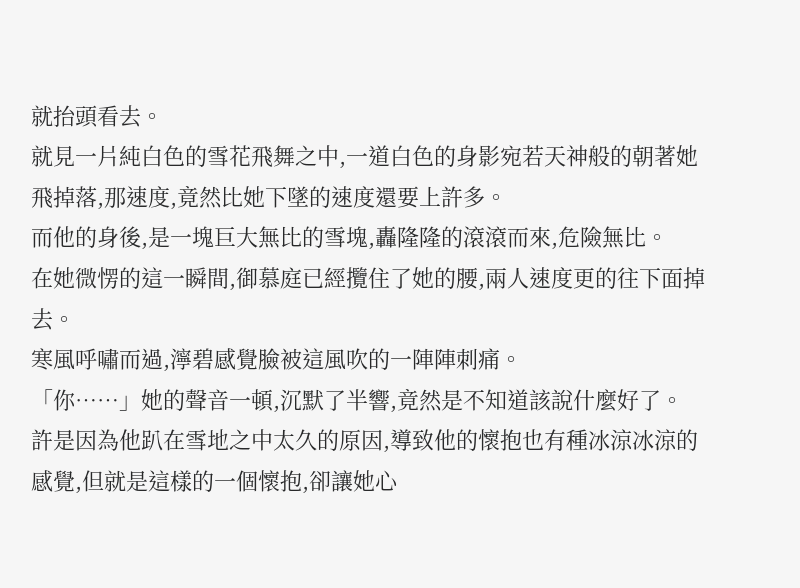就抬頭看去。
就見一片純白色的雪花飛舞之中,一道白色的身影宛若天神般的朝著她飛掉落,那速度,竟然比她下墜的速度還要上許多。
而他的身後,是一塊巨大無比的雪塊,轟隆隆的滾滾而來,危險無比。
在她微愣的這一瞬間,御慕庭已經攬住了她的腰,兩人速度更的往下面掉去。
寒風呼嘯而過,濘碧感覺臉被這風吹的一陣陣刺痛。
「你……」她的聲音一頓,沉默了半響,竟然是不知道該說什麼好了。
許是因為他趴在雪地之中太久的原因,導致他的懷抱也有種冰涼冰涼的感覺,但就是這樣的一個懷抱,卻讓她心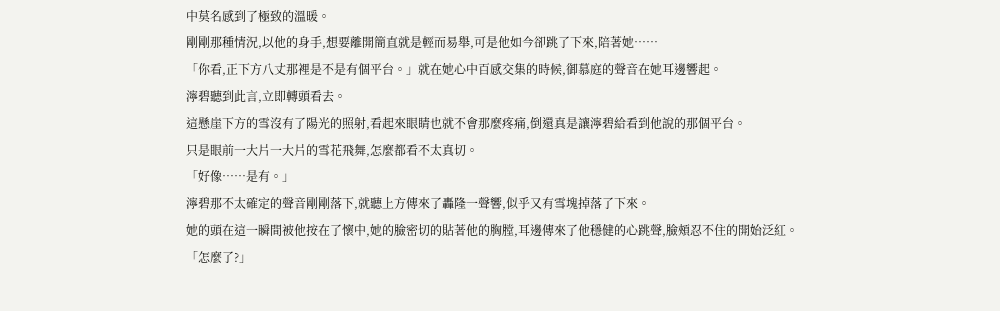中莫名感到了極致的溫暖。
剛剛那種情況,以他的身手,想要離開簡直就是輕而易舉,可是他如今卻跳了下來,陪著她……
「你看,正下方八丈那裡是不是有個平台。」就在她心中百感交集的時候,御慕庭的聲音在她耳邊響起。
濘碧聽到此言,立即轉頭看去。
這懸崖下方的雪沒有了陽光的照射,看起來眼睛也就不會那麼疼痛,倒還真是讓濘碧給看到他說的那個平台。
只是眼前一大片一大片的雪花飛舞,怎麼都看不太真切。
「好像……是有。」
濘碧那不太確定的聲音剛剛落下,就聽上方傳來了轟隆一聲響,似乎又有雪塊掉落了下來。
她的頭在這一瞬間被他按在了懷中,她的臉密切的貼著他的胸膛,耳邊傳來了他穩健的心跳聲,臉頰忍不住的開始泛紅。
「怎麼了?」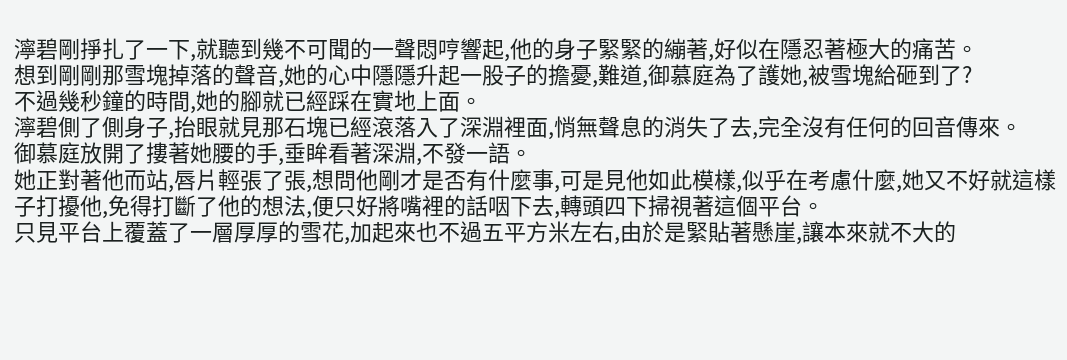濘碧剛掙扎了一下,就聽到幾不可聞的一聲悶哼響起,他的身子緊緊的繃著,好似在隱忍著極大的痛苦。
想到剛剛那雪塊掉落的聲音,她的心中隱隱升起一股子的擔憂,難道,御慕庭為了護她,被雪塊給砸到了?
不過幾秒鐘的時間,她的腳就已經踩在實地上面。
濘碧側了側身子,抬眼就見那石塊已經滾落入了深淵裡面,悄無聲息的消失了去,完全沒有任何的回音傳來。
御慕庭放開了摟著她腰的手,垂眸看著深淵,不發一語。
她正對著他而站,唇片輕張了張,想問他剛才是否有什麼事,可是見他如此模樣,似乎在考慮什麼,她又不好就這樣子打擾他,免得打斷了他的想法,便只好將嘴裡的話咽下去,轉頭四下掃視著這個平台。
只見平台上覆蓋了一層厚厚的雪花,加起來也不過五平方米左右,由於是緊貼著懸崖,讓本來就不大的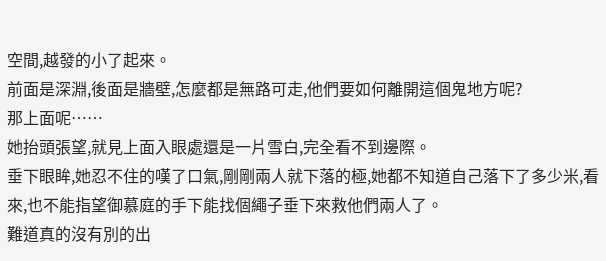空間,越發的小了起來。
前面是深淵,後面是牆壁,怎麼都是無路可走,他們要如何離開這個鬼地方呢?
那上面呢……
她抬頭張望,就見上面入眼處還是一片雪白,完全看不到邊際。
垂下眼眸,她忍不住的嘆了口氣,剛剛兩人就下落的極,她都不知道自己落下了多少米,看來,也不能指望御慕庭的手下能找個繩子垂下來救他們兩人了。
難道真的沒有別的出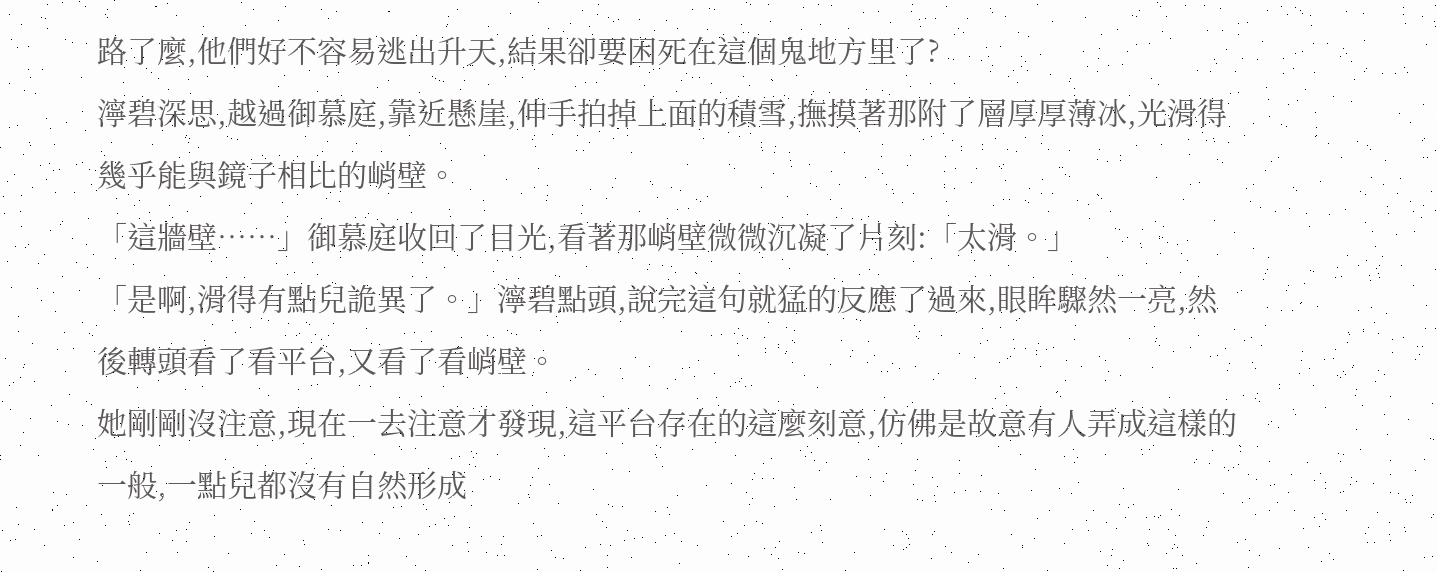路了麼,他們好不容易逃出升天,結果卻要困死在這個鬼地方里了?
濘碧深思,越過御慕庭,靠近懸崖,伸手拍掉上面的積雪,撫摸著那附了層厚厚薄冰,光滑得幾乎能與鏡子相比的峭壁。
「這牆壁……」御慕庭收回了目光,看著那峭壁微微沉凝了片刻:「太滑。」
「是啊,滑得有點兒詭異了。」濘碧點頭,說完這句就猛的反應了過來,眼眸驟然一亮,然後轉頭看了看平台,又看了看峭壁。
她剛剛沒注意,現在一去注意才發現,這平台存在的這麼刻意,仿佛是故意有人弄成這樣的一般,一點兒都沒有自然形成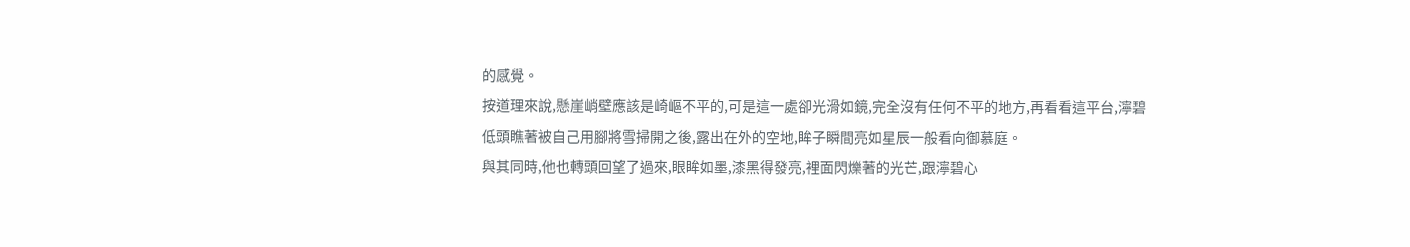的感覺。
按道理來說,懸崖峭壁應該是崎嶇不平的,可是這一處卻光滑如鏡,完全沒有任何不平的地方,再看看這平台,濘碧低頭瞧著被自己用腳將雪掃開之後,露出在外的空地,眸子瞬間亮如星辰一般看向御慕庭。
與其同時,他也轉頭回望了過來,眼眸如墨,漆黑得發亮,裡面閃爍著的光芒,跟濘碧心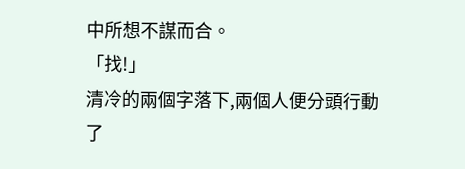中所想不謀而合。
「找!」
清冷的兩個字落下,兩個人便分頭行動了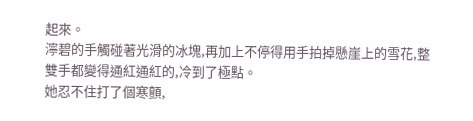起來。
濘碧的手觸碰著光滑的冰塊,再加上不停得用手拍掉懸崖上的雪花,整雙手都變得通紅通紅的,冷到了極點。
她忍不住打了個寒顫,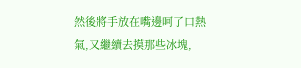然後將手放在嘴邊呵了口熱氣,又繼續去摸那些冰塊,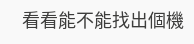看看能不能找出個機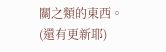關之類的東西。
(還有更新耶)